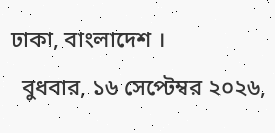ঢাকা, বাংলাদেশ ।
  বুধবার, ১৬ সেপ্টেম্বর ২০২৬,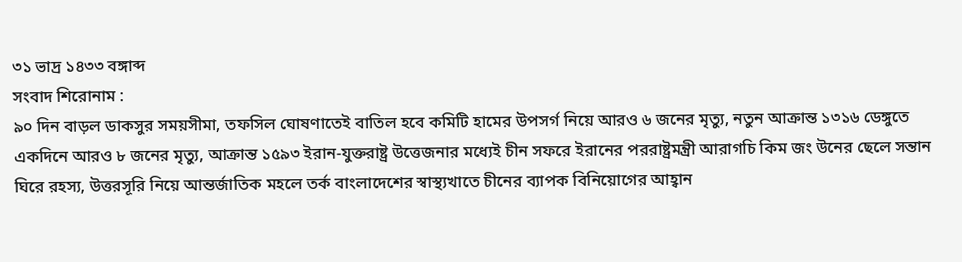৩১ ভাদ্র ১৪৩৩ বঙ্গাব্দ
সংবাদ শিরোনাম :
৯০ দিন বাড়ল ডাকসুর সময়সীমা, তফসিল ঘোষণাতেই বাতিল হবে কমিটি হামের উপসর্গ নিয়ে আরও ৬ জনের মৃত্যু, নতুন আক্রান্ত ১৩১৬ ডেঙ্গুতে একদিনে আরও ৮ জনের মৃত্যু, আক্রান্ত ১৫৯৩ ইরান-যুক্তরাষ্ট্র উত্তেজনার মধ্যেই চীন সফরে ইরানের পররাষ্ট্রমন্ত্রী আরাগচি কিম জং উনের ছেলে সন্তান ঘিরে রহস্য, উত্তরসূরি নিয়ে আন্তর্জাতিক মহলে তর্ক বাংলাদেশের স্বাস্থ্যখাতে চীনের ব্যাপক বিনিয়োগের আহ্বান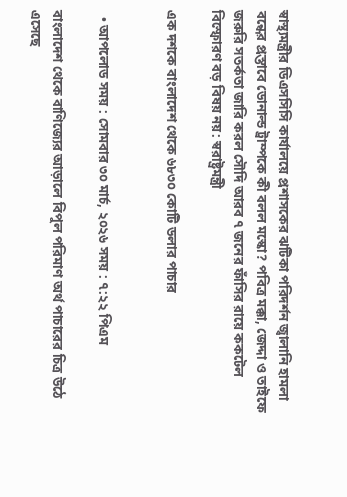স্বাস্থ্যমন্ত্রীর ডিএসসিসি কার্যালয়ে প্রশাসকের ঝটিকা পরিদর্শন জ্বালানি হামলা বন্ধের প্রস্তাবে ডোনাল্ড ট্রাম্পকে কী বলল মস্কো? পবিত্র মক্কা, জেদ্দা ও তাইফে জরুরি সতর্কতা জারি করল সৌদি আরব ৭ জনের ফাঁসির রায়ে ককটেল বিস্ফোরণ বড় বিষয় নয়: স্বরাষ্ট্রমন্ত্রী

এক দশকে বাংলাদেশ থেকে ৬৮৩০ কোটি ডলার পাচার


  • আপলোড সময় : সোমবার ৩০ মার্চ, ২০২৬ সময় : ৭:২২ পিএম

বাংলাদেশ থেকে বাণিজ্যের আড়ালে বিপুল পরিমাণ অর্থ পাচারের চিত্র উঠে এসেছে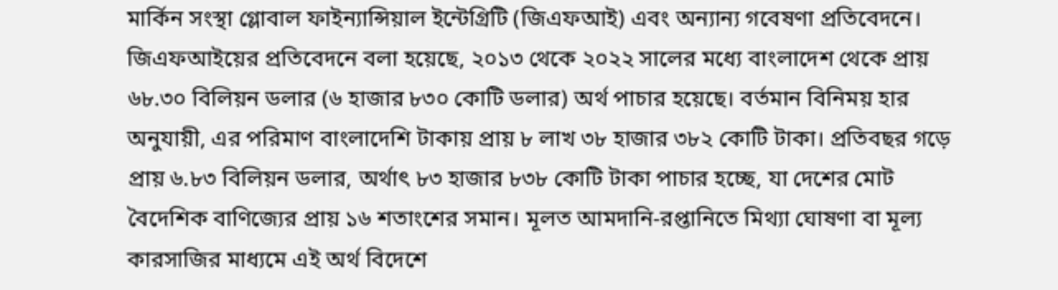মার্কিন সংস্থা গ্লোবাল ফাইন্যান্সিয়াল ইন্টেগ্রিটি (জিএফআই) এবং অন্যান্য গবেষণা প্রতিবেদনে। জিএফআইয়ের প্রতিবেদনে বলা হয়েছে, ২০১৩ থেকে ২০২২ সালের মধ্যে বাংলাদেশ থেকে প্রায় ৬৮.৩০ বিলিয়ন ডলার (৬ হাজার ৮৩০ কোটি ডলার) অর্থ পাচার হয়েছে। বর্তমান বিনিময় হার অনুযায়ী, এর পরিমাণ বাংলাদেশি টাকায় প্রায় ৮ লাখ ৩৮ হাজার ৩৮২ কোটি টাকা। প্রতিবছর গড়ে প্রায় ৬.৮৩ বিলিয়ন ডলার, অর্থাৎ ৮৩ হাজার ৮৩৮ কোটি টাকা পাচার হচ্ছে, যা দেশের মোট বৈদেশিক বাণিজ্যের প্রায় ১৬ শতাংশের সমান। মূলত আমদানি-রপ্তানিতে মিথ্যা ঘোষণা বা মূল্য কারসাজির মাধ্যমে এই অর্থ বিদেশে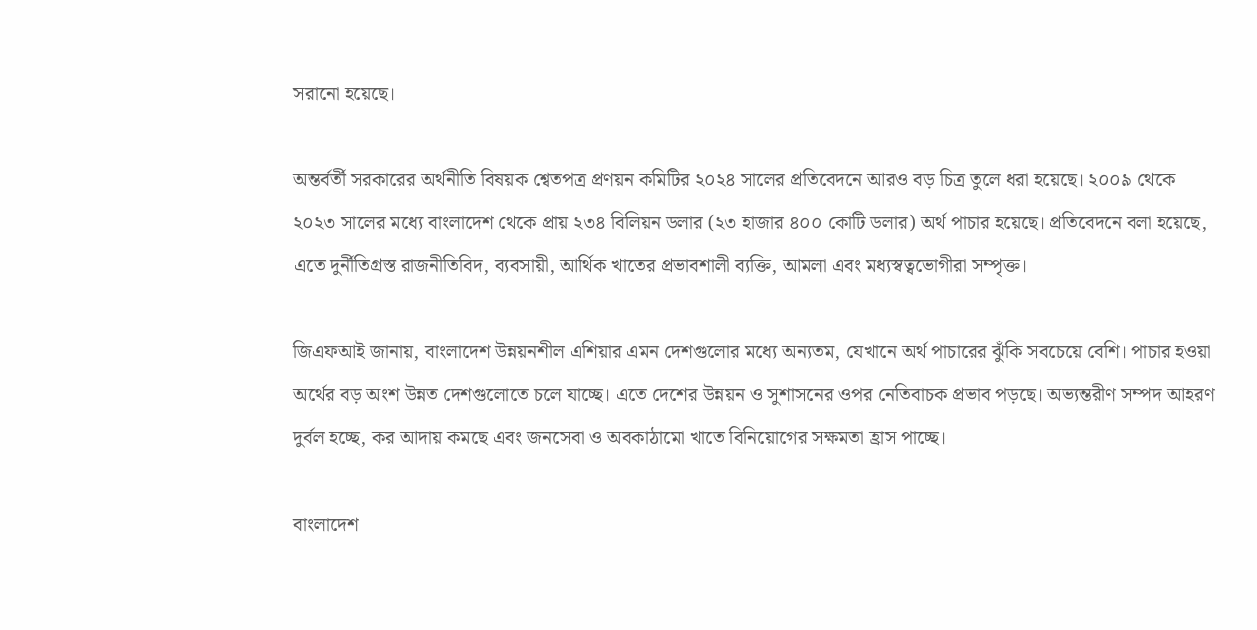সরানো হয়েছে।

অন্তর্বর্তী সরকারের অর্থনীতি বিষয়ক শ্বেতপত্র প্রণয়ন কমিটির ২০২৪ সালের প্রতিবেদনে আরও বড় চিত্র তুলে ধরা হয়েছে। ২০০৯ থেকে ২০২৩ সালের মধ্যে বাংলাদেশ থেকে প্রায় ২৩৪ বিলিয়ন ডলার (২৩ হাজার ৪০০ কোটি ডলার) অর্থ পাচার হয়েছে। প্রতিবেদনে বলা হয়েছে, এতে দুর্নীতিগ্রস্ত রাজনীতিবিদ, ব্যবসায়ী, আর্থিক খাতের প্রভাবশালী ব্যক্তি, আমলা এবং মধ্যস্বত্বভোগীরা সম্পৃক্ত।

জিএফআই জানায়, বাংলাদেশ উন্নয়নশীল এশিয়ার এমন দেশগুলোর মধ্যে অন্যতম, যেখানে অর্থ পাচারের ঝুঁকি সবচেয়ে বেশি। পাচার হওয়া অর্থের বড় অংশ উন্নত দেশগুলোতে চলে যাচ্ছে। এতে দেশের উন্নয়ন ও সুশাসনের ওপর নেতিবাচক প্রভাব পড়ছে। অভ্যন্তরীণ সম্পদ আহরণ দুর্বল হচ্ছে, কর আদায় কমছে এবং জনসেবা ও অবকাঠামো খাতে বিনিয়োগের সক্ষমতা হ্রাস পাচ্ছে।

বাংলাদেশ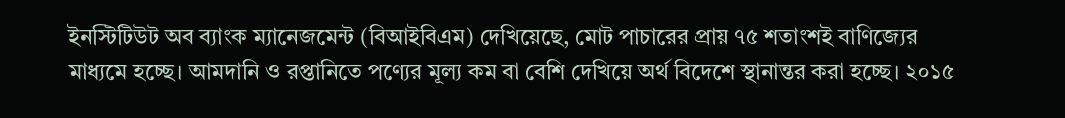ইনস্টিটিউট অব ব্যাংক ম্যানেজমেন্ট (বিআইবিএম) দেখিয়েছে, মোট পাচারের প্রায় ৭৫ শতাংশই বাণিজ্যের মাধ্যমে হচ্ছে। আমদানি ও রপ্তানিতে পণ্যের মূল্য কম বা বেশি দেখিয়ে অর্থ বিদেশে স্থানান্তর করা হচ্ছে। ২০১৫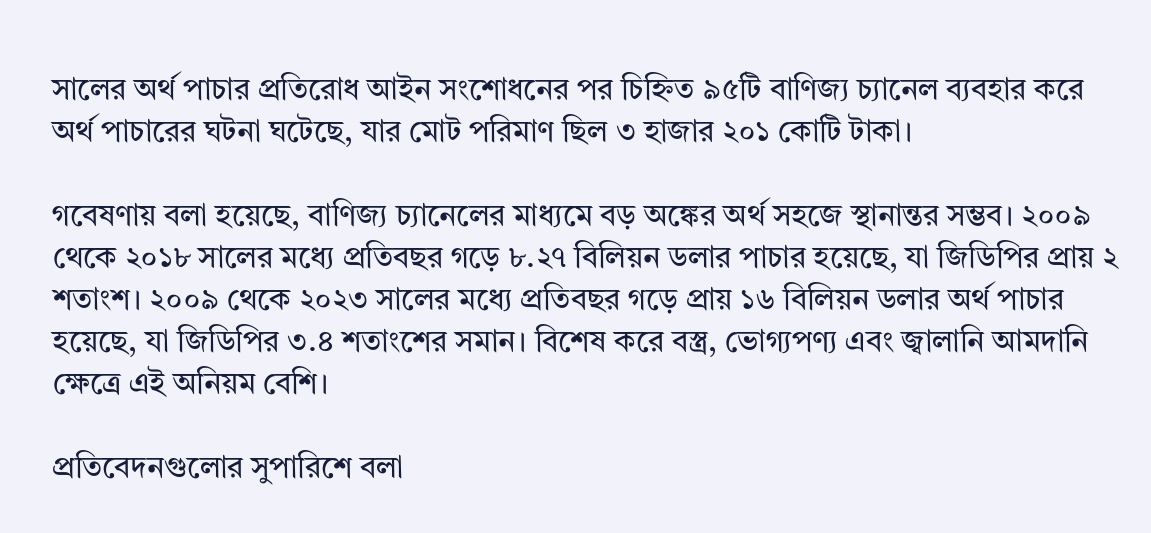সালের অর্থ পাচার প্রতিরোধ আইন সংশোধনের পর চিহ্নিত ৯৫টি বাণিজ্য চ্যানেল ব্যবহার করে অর্থ পাচারের ঘটনা ঘটেছে, যার মোট পরিমাণ ছিল ৩ হাজার ২০১ কোটি টাকা।

গবেষণায় বলা হয়েছে, বাণিজ্য চ্যানেলের মাধ্যমে বড় অঙ্কের অর্থ সহজে স্থানান্তর সম্ভব। ২০০৯ থেকে ২০১৮ সালের মধ্যে প্রতিবছর গড়ে ৮.২৭ বিলিয়ন ডলার পাচার হয়েছে, যা জিডিপির প্রায় ২ শতাংশ। ২০০৯ থেকে ২০২৩ সালের মধ্যে প্রতিবছর গড়ে প্রায় ১৬ বিলিয়ন ডলার অর্থ পাচার হয়েছে, যা জিডিপির ৩.৪ শতাংশের সমান। বিশেষ করে বস্ত্র, ভোগ্যপণ্য এবং জ্বালানি আমদানি ক্ষেত্রে এই অনিয়ম বেশি।

প্রতিবেদনগুলোর সুপারিশে বলা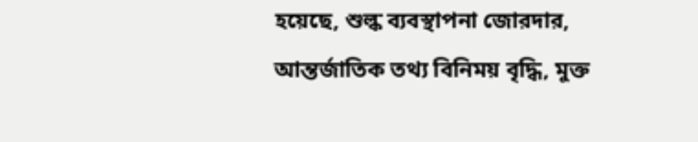হয়েছে, শুল্ক ব্যবস্থাপনা জোরদার, আন্তর্জাতিক তথ্য বিনিময় বৃদ্ধি, মুক্ত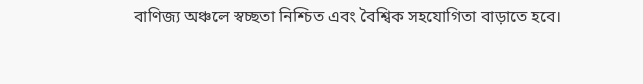বাণিজ্য অঞ্চলে স্বচ্ছতা নিশ্চিত এবং বৈশ্বিক সহযোগিতা বাড়াতে হবে।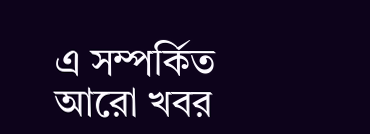এ সম্পর্কিত আরো খবর